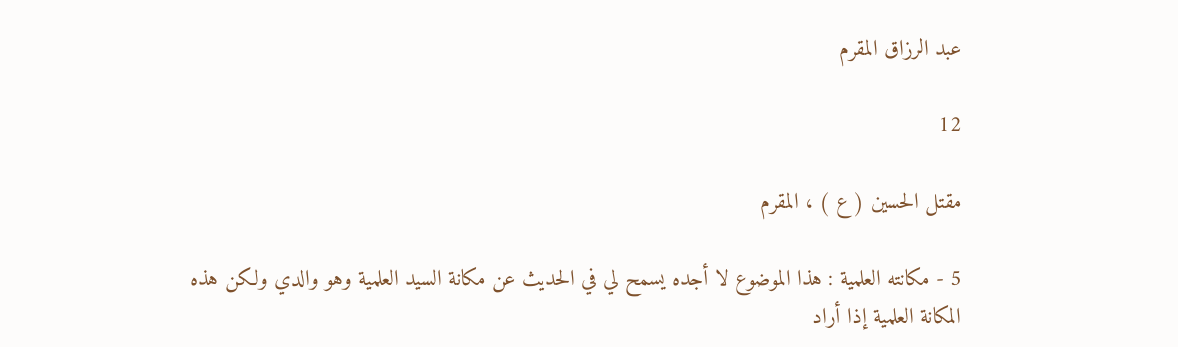عبد الرزاق المقرم

12

مقتل الحسين ( ع ) ، المقرم

5 - مكانته العلمية : هذا الموضوع لا أجده يسمح لي في الحديث عن مكانة السيد العلمية وهو والدي ولكن هذه المكانة العلمية إذا أراد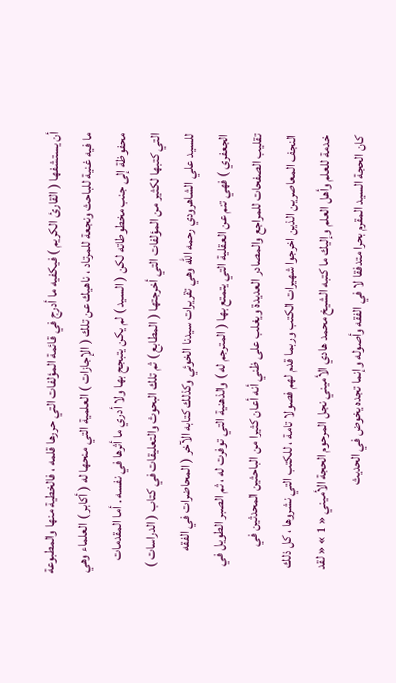أن يستشفها ( القارئ الكريم ) فيكفيه ما أدرج في قائمة المؤلفات التي حررها قلمه ، فالخطية منها والمطبوعة ما فيه غنية للباحث ونجعة للمرتاد ، ناهيك عن تلك ( الإجازات ) العلمية التي منحها له ( أكابر ) العلماء وهي محفوظة إلى جنب مخطوطاته لكن ( السيد ) لم يكن يتبجح بها ولا أدري ما أثرها في نفسه . أما المقدمات التي كتبها لكثير من المؤلفات التي أخرجتها ( المطابع ) ثم تلك البحوث والتعليقات في كتاب ( الدراسات ) للسيد علي الشاهرودي رحمه اللّه وهي تقريرات سيدنا الخوئي وكذلك كتابه الآخر ( المحاضرات في الفقه الجعفري ) فهي تنم عن العقلية التي يتمتع بها ( المترجم له ) والذهنية التي توفرت له ، ثم الصبر الطويل في تقليب الصفحات للمراجع والمصادر العديدة ويغلب على ظني أنه أعان كثيرا من الباحثين المحدثين في النجف المعاصرين الذين اخرجوا شهيرات الكتب وربما قدم لهم فصولا تامة ، للكتب التي نشروها ، كل ذلك خدمة للعلم وأهل العلم وإليك ما كتبه الشيخ محمد هادي الأميني نجل المرحوم الحجة الأميني « 1 » « لقد كان الحجة السيد المقرم بحرا متدفقا لا في الفقه وأصوله وإنما تجده يخوض في الحديث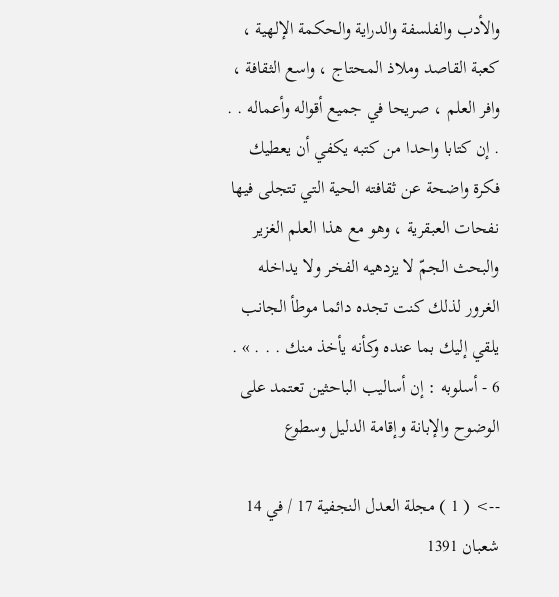والأدب والفلسفة والدراية والحكمة الإلهية ، كعبة القاصد وملاذ المحتاج ، واسع الثقافة ، وافر العلم ، صريحا في جميع أقواله وأعماله . . . إن كتابا واحدا من كتبه يكفي أن يعطيك فكرة واضحة عن ثقافته الحية التي تتجلى فيها نفحات العبقرية ، وهو مع هذا العلم الغزير والبحث الجمّ لا يزدهيه الفخر ولا يداخله الغرور لذلك كنت تجده دائما موطأ الجانب يلقي إليك بما عنده وكأنه يأخذ منك . . . » . 6 - أسلوبه : إن أساليب الباحثين تعتمد على الوضوح والإبانة وإقامة الدليل وسطوع

--> ( 1 ) مجلة العدل النجفية 17 / في 14 شعبان 1391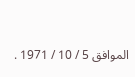الموافق 5 / 10 / 1971 .